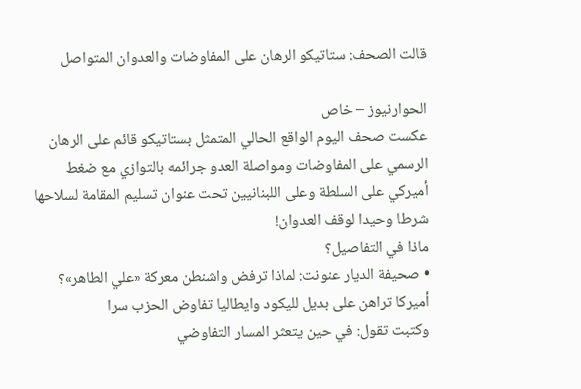قالت الصحف: ستاتيكو الرهان على المفاوضات والعدوان المتواصل

الحوارنيوز – خاص
عكست صحف اليوم الواقع الحالي المتمثل بستاتيكو قائم على الرهان الرسمي على المفاوضات ومواصلة العدو جرائمه بالتوازي مع ضغط أميركي على السلطة وعلى اللبنانيين تحت عنوان تسليم المقامة لسلاحها شرطا وحيدا لوقف العدوان!
ماذا في التفاصيل؟
• صحيفة الديار عنونت: لماذا ترفض واشنطن معركة «علي الطاهر»؟ أميركا تراهن على بديل لليكود وايطاليا تفاوض الحزب سرا
وكتبت تقول: في حين يتعثر المسار التفاوضي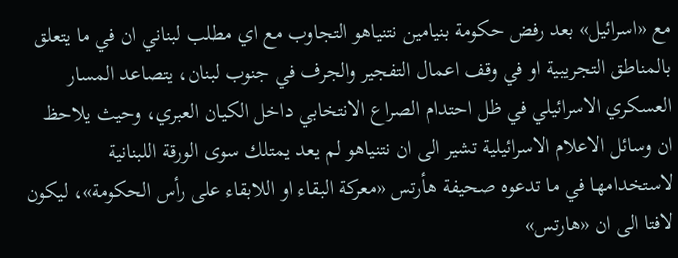مع «اسرائيل» بعد رفض حكومة بنيامين نتنياهو التجاوب مع اي مطلب لبناني ان في ما يتعلق بالمناطق التجريبية او في وقف اعمال التفجير والجرف في جنوب لبنان، يتصاعد المسار العسكري الاسرائيلي في ظل احتدام الصراع الانتخابي داخل الكيان العبري، وحيث يلاحظ ان وسائل الاعلام الاسرائيلية تشير الى ان نتنياهو لم يعد يمتلك سوى الورقة اللبنانية لاستخدامها في ما تدعوه صحيفة هأرتس «معركة البقاء او اللابقاء على رأس الحكومة»، ليكون لافتا الى ان «هارتس»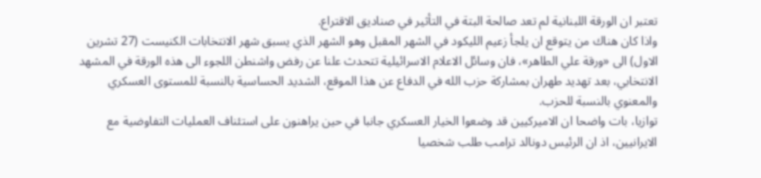تعتبر ان الورقة اللبنانية لم تعد صالحة البتة في التأثير في صناديق الاقتراع.
واذا كان هناك من يتوقع ان يلجأ زعيم الليكود في الشهر المقبل وهو الشهر الذي يسبق شهر الانتخابات الكنيست (27 تشرين الاول) الى «ورقة علي الطاهر»، فان وسائل الاعلام الاسرائيلية تتحدث علنا عن رفض واشنطن اللجوء الى هذه الورقة في المشهد الانتخابي، بعد تهديد طهران بمشاركة حزب الله في الدفاع عن هذا الموقع، الشديد الحساسية بالنسبة للمستوى العسكري والمعنوي بالنسبة للحزب.
توازيا، بات واضحا ان الاميركيين قد وضعوا الخيار العسكري جانبا في حين يراهنون على استئناف العمليات التفاوضية مع الايرانيين، اذ ان الرئيس دونالد ترامب طلب شخصيا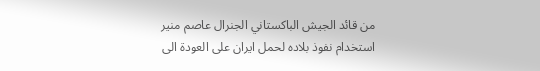من قائد الجيش الباكستاني الجنرال عاصم منير استخدام نفوذ بلاده لحمل ايران على العودة الى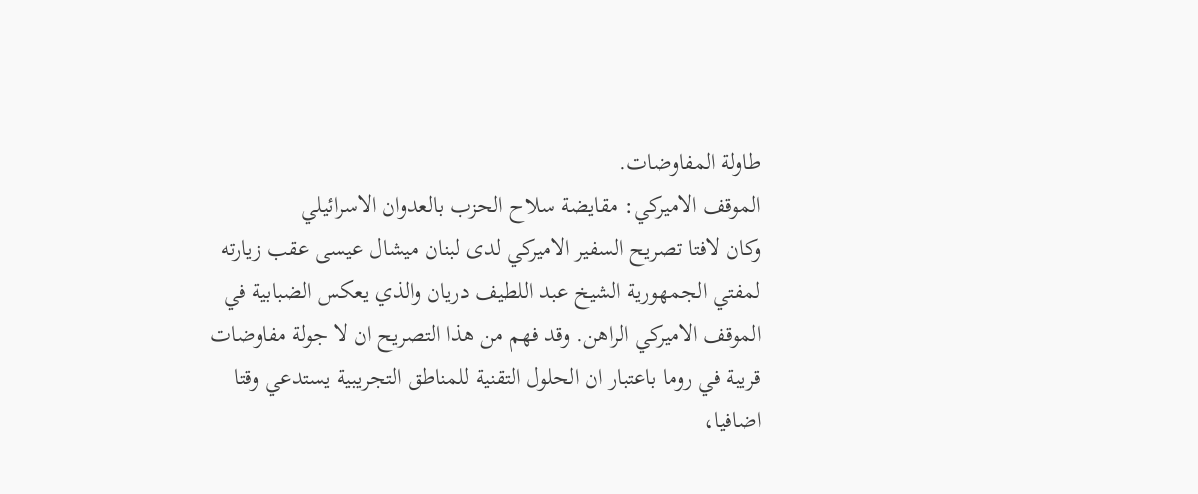طاولة المفاوضات.
الموقف الاميركي: مقايضة سلاح الحزب بالعدوان الاسرائيلي
وكان لافتا تصريح السفير الاميركي لدى لبنان ميشال عيسى عقب زيارته لمفتي الجمهورية الشيخ عبد اللطيف دريان والذي يعكس الضبابية في الموقف الاميركي الراهن. وقد فهم من هذا التصريح ان لا جولة مفاوضات قريبة في روما باعتبار ان الحلول التقنية للمناطق التجريبية يستدعي وقتا اضافيا،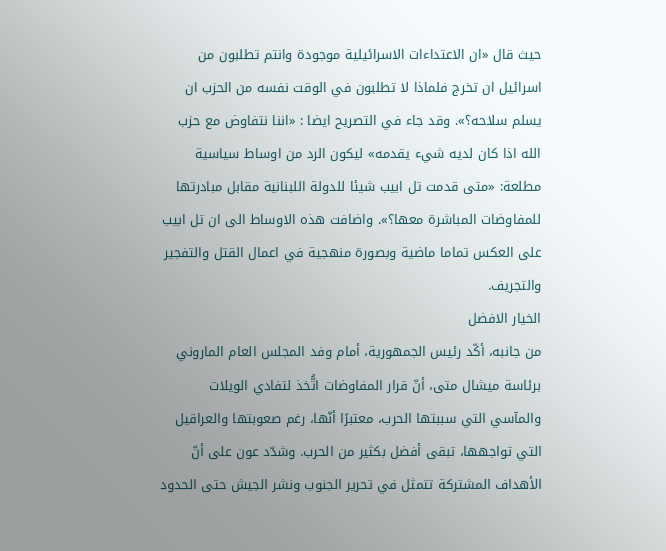حيث قال «ان الاعتداءات الاسرائيلية موجودة وانتم تطلبون من اسرائيل ان تخرج فلماذا لا تطلبون في الوقت نفسه من الحزب ان يسلم سلاحه؟». وقد جاء في التصريح ايضا : «اننا نتفاوض مع حزب الله اذا كان لديه شيء يقدمه» ليكون الرد من اوساط سياسية مطلعة: «متى قدمت تل ابيب شيئا للدولة اللبنانية مقابل مبادرتها للمفاوضات المباشرة معها؟». واضافت هذه الاوساط الى ان تل ابيب على العكس تماما ماضية وبصورة منهجية في اعمال القتل والتفجير والتجريف.
الخيار الافضل
من جانبه، أكّد رئيس الجمهورية، أمام وفد المجلس العام الماروني برئاسة ميشال متى، أنّ قرار المفاوضات اتُّخذ لتفادي الويلات والمآسي التي سببتها الحرب، معتبرًا أنّها، رغم صعوبتها والعراقيل التي تواجهها، تبقى أفضل بكثير من الحرب. وشدّد عون على أنّ الأهداف المشتركة تتمثل في تحرير الجنوب ونشر الجيش حتى الحدود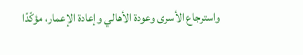واسترجاع الأسرى وعودة الأهالي وإعادة الإعمار، مؤكّدًا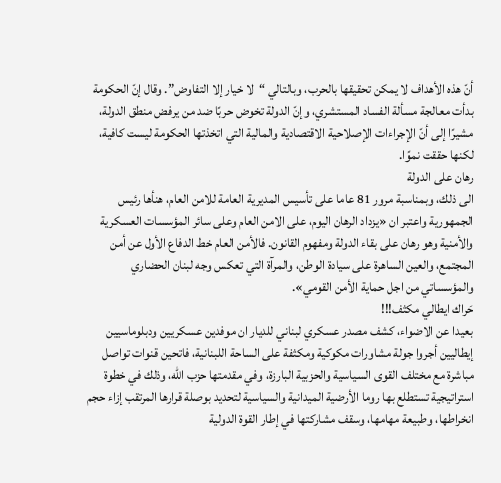أنّ هذه الأهداف لا يمكن تحقيقها بالحرب، وبالتالي “لا خيار إلا التفاوض”. وقال إنّ الحكومة بدأت معالجة مسألة الفساد المستشري، وإنّ الدولة تخوض حربًا ضد من يرفض منطق الدولة، مشيرًا إلى أنّ الإجراءات الإصلاحية الاقتصادية والمالية التي اتخذتها الحكومة ليست كافية، لكنها حققت نموًا.
رهان على الدولة
الى ذلك، وبمناسبة مرور 81 عاما على تأسيس المديرية العامة للامن العام، هنأها رئيس الجمهورية واعتبر ان «يزداد الرهان اليوم، على الامن العام وعلى سائر المؤسسات العسكرية والأمنية وهو رهان على بقاء الدولة ومفهوم القانون. فالأمن العام خط الدفاع الأول عن أمن المجتمع، والعين الساهرة على سيادة الوطن، والمرآة التي تعكس وجه لبنان الحضاري والمؤسساتي من اجل حماية الأمن القومي».
حَراك ايطالي مكثف!!!
بعيدا عن الاضواء، كشف مصدر عسكري لبناني للديار ان موفدين عسكريين ودبلوماسيين إيطاليين أجروا جولة مشاورات مكوكية ومكثفة على الساحة اللبنانية، فاتحين قنوات تواصل مباشرة مع مختلف القوى السياسية والحزبية البارزة، وفي مقدمتها حزب الله، وذلك في خطوة استراتيجية تستطلع بها روما الأرضية الميدانية والسياسية لتحديد بوصلة قرارها المرتقب إزاء حجم انخراطها، وطبيعة مهامها، وسقف مشاركتها في إطار القوة الدولية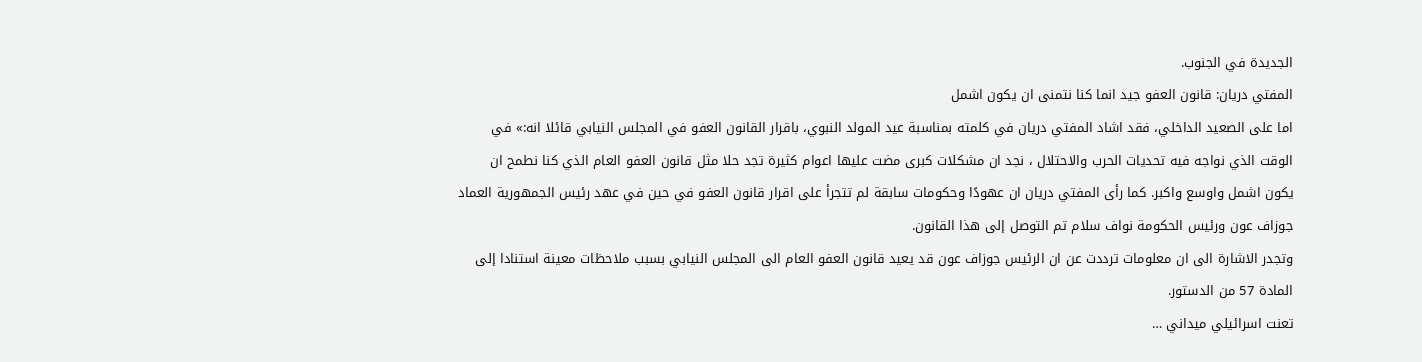الجديدة في الجنوب.
المفتي دريان: قانون العفو جيد انما كنا نتمنى ان يكون اشمل
اما على الصعيد الداخلي، فقد اشاد المفتي دريان في كلمته بمناسبة عيد المولد النبوي، باقرار القانون العفو في المجلس النيابي قائلا انه:» في الوقت الذي نواجه فيه تحديات الحرب والاحتلال ، نجد ان مشكلات كبرى مضت عليها اعوام كثيرة تجد حلا مثل قانون العفو العام الذي كنا نطمح ان يكون اشمل واوسع واكبر. كما رأى المفتي دريان ان عهودًا وحكومات سابقة لم تتجرأ على اقرار قانون العفو في حين في عهد رئيس الجمهورية العماد جوزاف عون ورئيس الحكومة نواف سلام تم التوصل إلى هذا القانون.
وتجدر الاشارة الى ان معلومات ترددت عن ان الرئيس جوزاف عون قد يعيد قانون العفو العام الى المجلس النيابي بسبب ملاحظات معينة استنادا إلى المادة 57 من الدستور.
تعنت اسرائيلي ميداني …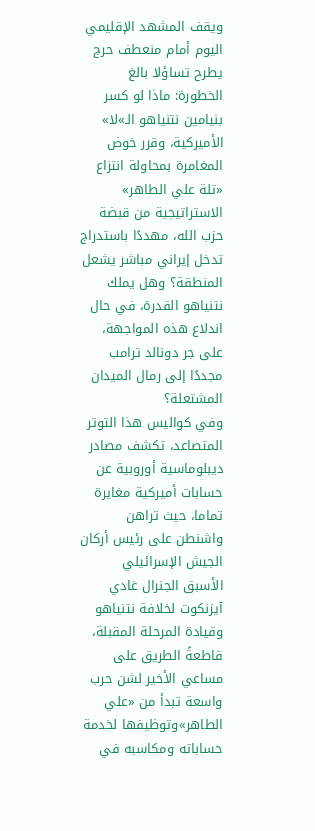ويقف المشهد الإقليمي اليوم أمام منعطف حرج يطرح تساؤلا بالغ الخطورة: ماذا لو كسر بنيامين نتنياهو الـ»لا» الأميركية، وقرر خوض المغامرة بمحاولة انتزاع «تلة علي الطاهر» الاستراتيجية من قبضة حزب الله، مهددًا باستدراج تدخل إيراني مباشر يشعل المنطقة؟ وهل يملك نتنياهو القدرة، في حال اندلاع هذه المواجهة، على جر دونالد ترامب مجددًا إلى رمال الميدان المشتعلة؟
وفي كواليس هذا التوتر المتصاعد، تكشف مصادر ديبلوماسية أوروبية عن حسابات أميركية مغايرة تماما، حيث تراهن واشنطن على رئيس أركان الجيش الإسرائيلي الأسبق الجنرال غادي آيزنكوت لخلافة نتنياهو وقيادة المرحلة المقبلة، قاطعةً الطريق على مساعي الأخير لشن حرب واسعة تبدأ من «علي الطاهر»وتوظيفها لخدمة حساباته ومكاسبه في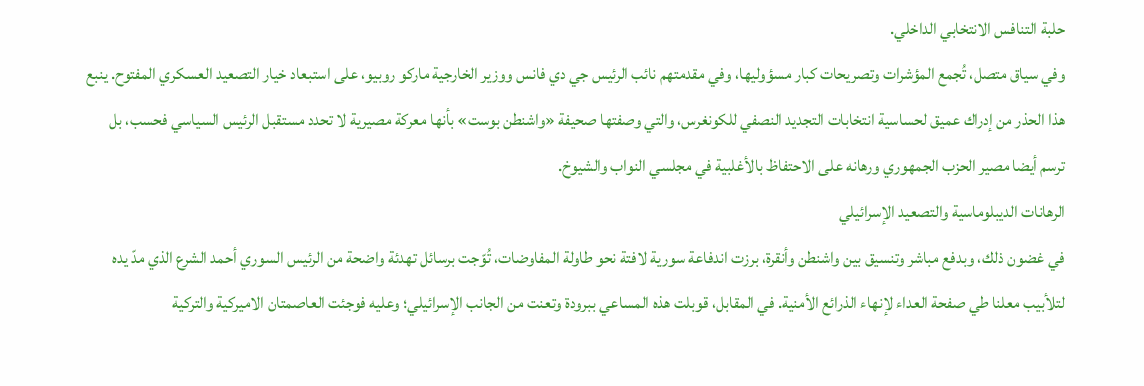حلبة التنافس الانتخابي الداخلي.
وفي سياق متصل، تُجمع المؤشرات وتصريحات كبار مسؤوليها، وفي مقدمتهم نائب الرئيس جي دي فانس ووزير الخارجية ماركو روبيو، على استبعاد خيار التصعيد العسكري المفتوح. ينبع هذا الحذر من إدراك عميق لحساسية انتخابات التجديد النصفي للكونغرس، والتي وصفتها صحيفة «واشنطن بوست» بأنها معركة مصيرية لا تحدد مستقبل الرئيس السياسي فحسب، بل ترسم أيضا مصير الحزب الجمهوري ورهانه على الاحتفاظ بالأغلبية في مجلسي النواب والشيوخ.
الرهانات الديبلوماسية والتصعيد الإسرائيلي
في غضون ذلك، وبدفع مباشر وتنسيق بين واشنطن وأنقرة، برزت اندفاعة سورية لافتة نحو طاولة المفاوضات، تُوّجت برسائل تهدئة واضحة من الرئيس السوري أحمد الشرع الذي مدّ يده لتلأبيب معلنا طي صفحة العداء لإنهاء الذرائع الأمنية. في المقابل، قوبلت هذه المساعي ببرودة وتعنت من الجانب الإسرائيلي؛ وعليه فوجئت العاصمتان الاميركية والتركية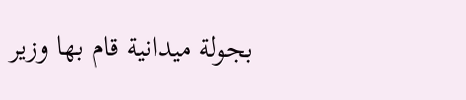بجولة ميدانية قام بها وزير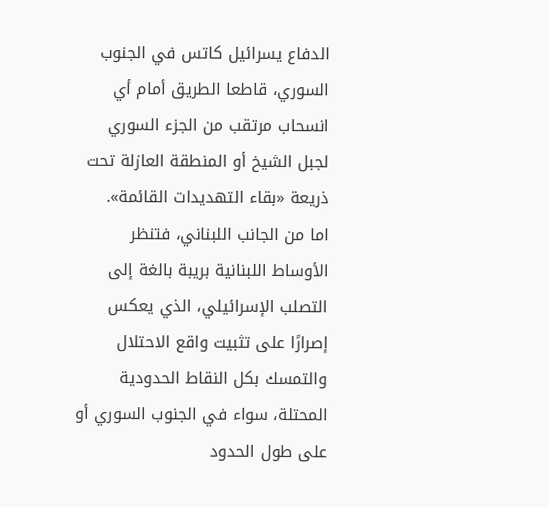الدفاع يسرائيل كاتس في الجنوب السوري، قاطعا الطريق أمام أي انسحاب مرتقب من الجزء السوري لجبل الشيخ أو المنطقة العازلة تحت ذريعة «بقاء التهديدات القائمة».
اما من الجانب اللبناني، فتنظر الأوساط اللبنانية بريبة بالغة إلى التصلب الإسرائيلي، الذي يعكس إصرارًا على تثبيت واقع الاحتلال والتمسك بكل النقاط الحدودية المحتلة، سواء في الجنوب السوري أو على طول الحدود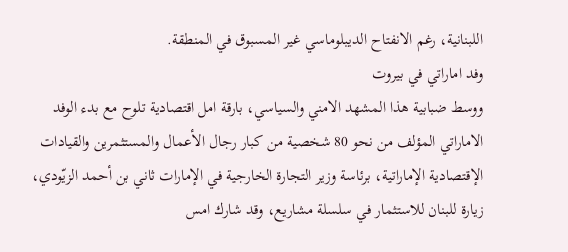اللبنانية، رغم الانفتاح الديبلوماسي غير المسبوق في المنطقة.
وفد اماراتي في بيروت
ووسط ضبابية هذا المشهد الامني والسياسي، بارقة امل اقتصادية تلوح مع بدء الوفد الاماراتي المؤلف من نحو 80 شخصية من كبار رجال الأعمال والمستثمرين والقيادات الإقتصادية الإماراتية، برئاسة وزير التجارة الخارجية في الإمارات ثاني بن أحمد الزيّودي، زيارة للبنان للاستثمار في سلسلة مشاريع، وقد شارك امس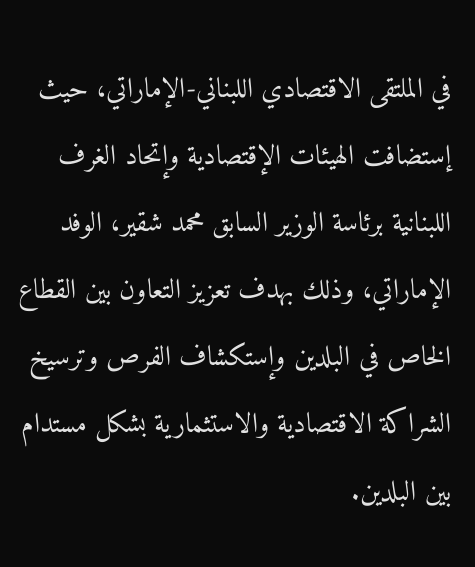في الملتقى الاقتصادي اللبناني-الإماراتي، حيث إستضافت الهيئات الإقتصادية وإتحاد الغرف اللبنانية برئاسة الوزير السابق محمد شقير، الوفد الإماراتي، وذلك بهدف تعزيز التعاون بين القطاع الخاص في البلدين وإستكشاف الفرص وترسيخ الشراكة الاقتصادية والاستثمارية بشكل مستدام بين البلدين.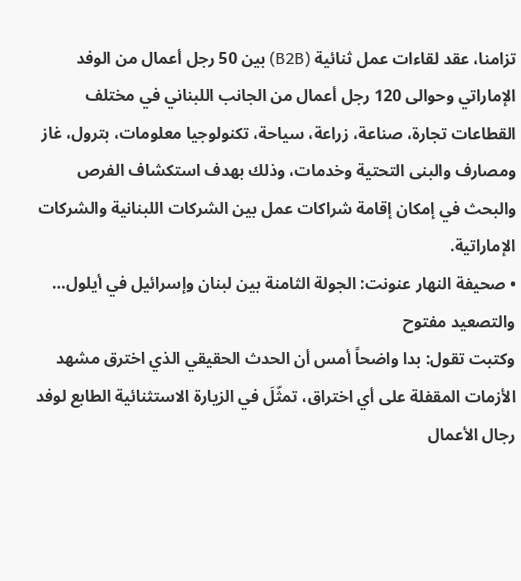تزامنا، عقد لقاءات عمل ثنائية (B2B) بين 50 رجل أعمال من الوفد الإماراتي وحوالى 120 رجل أعمال من الجانب اللبناني في مختلف القطاعات تجارة، صناعة، زراعة، سياحة، تكنولوجيا معلومات، بترول، غاز ومصارف والبنى التحتية وخدمات، وذلك بهدف استكشاف الفرص والبحث في إمكان إقامة شراكات عمل بين الشركات اللبنانية والشركات الإماراتية.
• صحيفة النهار عنونت: الجولة الثامنة بين لبنان وإسرائيل في أيلول… والتصعيد مفتوح
وكتبت تقول: بدا واضحاً أمس أن الحدث الحقيقي الذي اخترق مشهد الأزمات المقفلة على أي اختراق، تمثّلَ في الزيارة الاستثنائية الطابع لوفد رجال الأعمال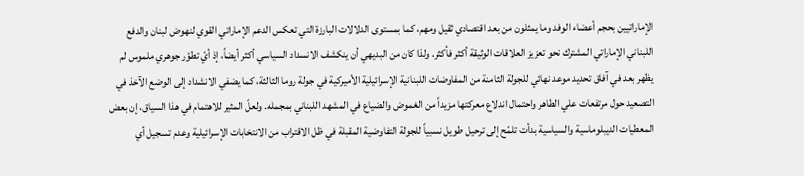الإماراتيين بحجم أعضاء الوفد وما يمثلون من بعد اقتصادي ثقيل ومهم، كما بمستوى الدلالات البارزة التي تعكس الدعم الإماراتي القوي لنهوض لبنان والدفع اللبناني الإماراتي المشترك نحو تعزيز العلاقات الوثيقة أكثر فأكثر. ولذا كان من البديهي أن ينكشف الانسداد السياسي أكثر أيضاً، إذ أيّ تطوّر جوهري ملموس لم يظهر بعد في آفاق تحديد موعد نهائي للجولة الثامنة من المفاوضات اللبنانية الإسرائيلية الأميركية في جولة روما الثالثة، كما يضفي الانشداد إلى الوضع الآخذ في التصعيد حول مرتفعات علي الطاهر واحتمال اندلاع معركتها مزيداً من الغموض والضياع في المشهد اللبناني بمجمله. ولعلّ المثير للاهتمام في هذا السياق، إن بعض المعطيات الديبلوماسية والسياسية بدأت تلمّح إلى ترحيل طويل نسبياً للجولة التفاوضية المقبلة في ظل الاقتراب من الانتخابات الإسرائيلية وعدم تسجيل أي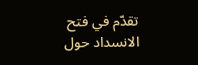تقدّم في فتح الانسداد حول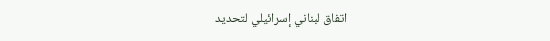اتفاق لبناني إسرائيلي لتحديد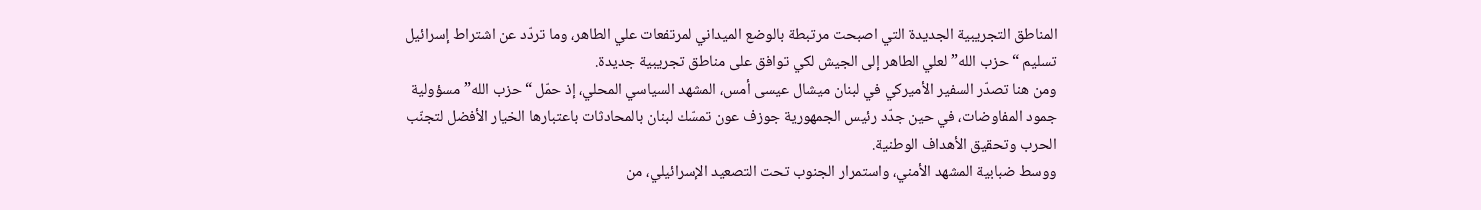المناطق التجريبية الجديدة التي اصبحت مرتبطة بالوضع الميداني لمرتفعات علي الطاهر، وما تردّد عن اشتراط إسرائيل تسليم “حزب الله” لعلي الطاهر إلى الجيش لكي توافق على مناطق تجريبية جديدة.
ومن هنا تصدّر السفير الأميركي في لبنان ميشال عيسى أمس، المشهد السياسي المحلي، إذ حمّل “حزب الله” مسؤولية جمود المفاوضات، في حين جدّد رئيس الجمهورية جوزف عون تمسّك لبنان بالمحادثات باعتبارها الخيار الأفضل لتجنّب الحرب وتحقيق الأهداف الوطنية.
ووسط ضبابية المشهد الأمني، واستمرار الجنوب تحت التصعيد الإسرائيلي، من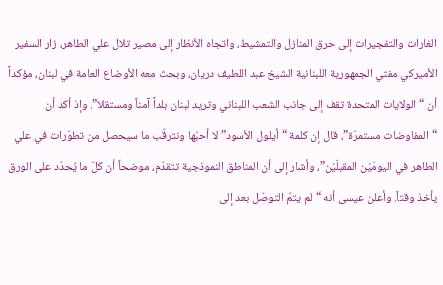الغارات والتفجيرات إلى حرق المنازل والتمشيط، واتجاه الأنظار إلى مصير تلال علي الطاهر، زار السفير الأميركي مفتي الجمهورية اللبنانية الشيخ عبد اللطيف دريان، وبحث معه الأوضاع العامة في لبنان، مؤكداً أن “الولايات المتحدة تقف إلى جانب الشعب اللبناني وتريد لبنان بلداً آمناً ومستقلا”. وإذ أكد أن “المفاوضات مستمرّة”، قال إن كلمة “أيلول الأسود” لا أحبّها ونترقّب ما سيحصل من تطوّرات في علي الطاهر في اليومَيْن المقبلَيْن”، وأشار إلى أن المناطق النموذجية تتقدّم، موضحاً أن كلّ ما يُحدّد على الورق يأخذ وقتاً. وأعلن عيسى أنه “لم يتمّ التوصّل بعد إلى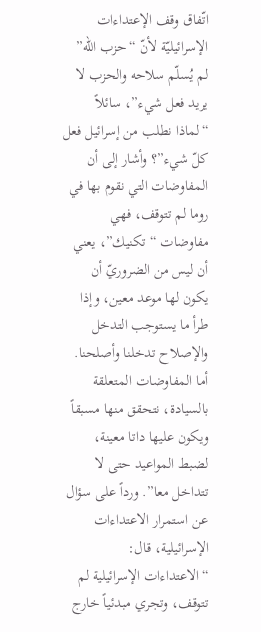اتّفاق وقف الإعتداءات الإسرائيليّة لأنّ “حزب الله” لم يُسلّم سلاحه والحزب لا يريد فعل شيء”، سائلاً “لماذا نطلب من إسرائيل فعل كلّ شيء”؟ وأشار إلى أن المفاوضات التي نقوم بها في روما لم تتوقف، فهي مفاوضات “تكنيك”، يعني أن ليس من الضروريّ أن يكون لها موعد معين، وإذا طرأ ما يستوجب التدخل والإصلاح تدخلنا وأصلحنا. أما المفاوضات المتعلقة بالسيادة، نتحقق منها مسبقاً ويكون عليها داتا معينة، لضبط المواعيد حتى لا تتداخل معا”. ورداً على سؤال عن استمرار الاعتداءات الإسرائيلية، قال: “الاعتداءات الإسرائيلية لم تتوقف، وتجري مبدئياً خارج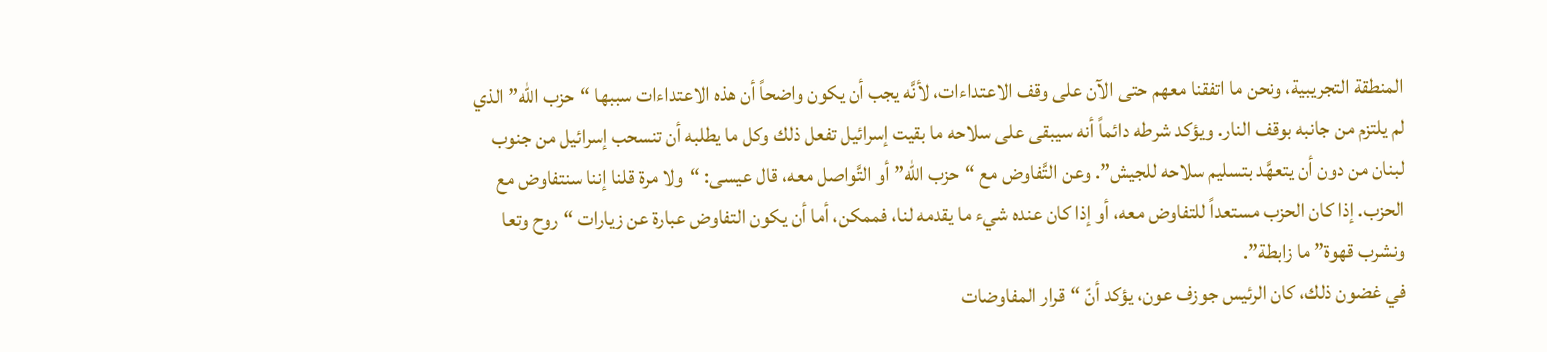المنطقة التجريبية، ونحن ما اتفقنا معهم حتى الآن على وقف الاعتداءات، لأنَّه يجب أن يكون واضحاً أن هذه الاعتداءات سببها “حزب الله” الذي لم يلتزم من جانبه بوقف النار. ويؤكد شرطه دائماً أنه سيبقى على سلاحه ما بقيت إسرائيل تفعل ذلك وكل ما يطلبه أن تنسحب إسرائيل من جنوب لبنان من دون أن يتعهَّد بتسليم سلاحه للجيش”. وعن التَّفاوض مع “حزب الله” أو التَّواصل معه، قال عيسى: “ولا مرة قلنا إننا سنتفاوض مع الحزب. إذا كان الحزب مستعداً للتفاوض معه، أو إذا كان عنده شيء ما يقدمه لنا، فممكن، أما أن يكون التفاوض عبارة عن زيارات “روح وتعا ونشرب قهوة” ما زابطة”.
في غضون ذلك، كان الرئيس جوزف عون، يؤكد أنّ “قرار المفاوضات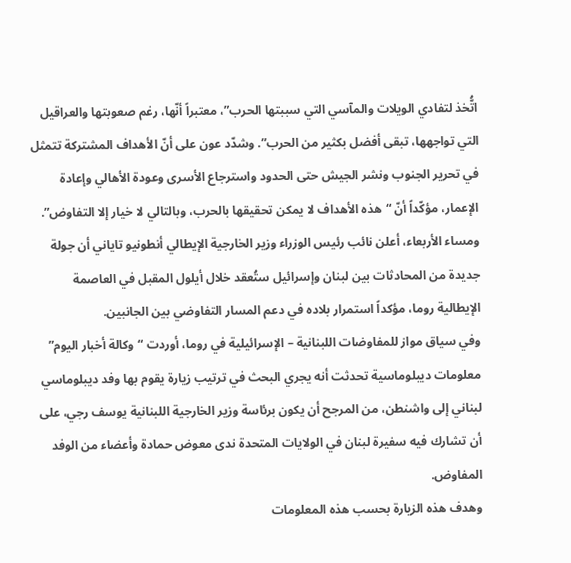اتُّخذ لتفادي الويلات والمآسي التي سببتها الحرب”، معتبراً أنّها، رغم صعوبتها والعراقيل التي تواجهها، تبقى أفضل بكثير من الحرب”. وشدّد عون على أنّ الأهداف المشتركة تتمثل في تحرير الجنوب ونشر الجيش حتى الحدود واسترجاع الأسرى وعودة الأهالي وإعادة الإعمار، مؤكّداً أنّ “هذه الأهداف لا يمكن تحقيقها بالحرب، وبالتالي لا خيار إلا التفاوض”. ومساء الأربعاء، أعلن نائب رئيس الوزراء وزير الخارجية الإيطالي أنطونيو تاياني أن جولة جديدة من المحادثات بين لبنان وإسرائيل ستُعقد خلال أيلول المقبل في العاصمة الإيطالية روما، مؤكداً استمرار بلاده في دعم المسار التفاوضي بين الجانبين.
وفي سياق مواز للمفاوضات اللبنانية – الإسرائيلية في روما، أوردت “وكالة أخبار اليوم” معلومات ديبلوماسية تحدثت أنه يجري البحث في ترتيب زيارة يقوم بها وفد ديبلوماسي لبناني إلى واشنطن، من المرجح أن يكون برئاسة وزير الخارجية اللبنانية يوسف رجي، على أن تشارك فيه سفيرة لبنان في الولايات المتحدة ندى معوض حمادة وأعضاء من الوفد المفاوض.
وهدف هذه الزيارة بحسب هذه المعلومات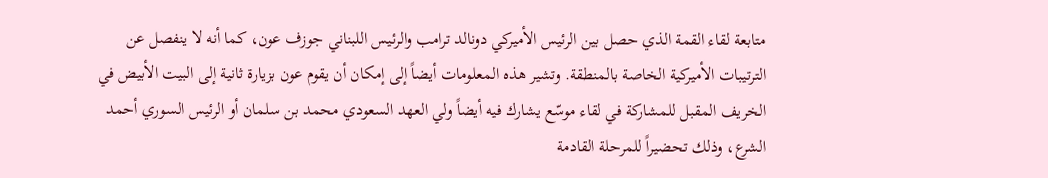متابعة لقاء القمة الذي حصل بين الرئيس الأميركي دونالد ترامب والرئيس اللبناني جوزف عون، كما أنه لا ينفصل عن الترتيبات الأميركية الخاصة بالمنطقة. وتشير هذه المعلومات أيضاً إلى إمكان أن يقوم عون بزيارة ثانية إلى البيت الأبيض في الخريف المقبل للمشاركة في لقاء موسّع يشارك فيه أيضاً ولي العهد السعودي محمد بن سلمان أو الرئيس السوري أحمد الشرع، وذلك تحضيراً للمرحلة القادمة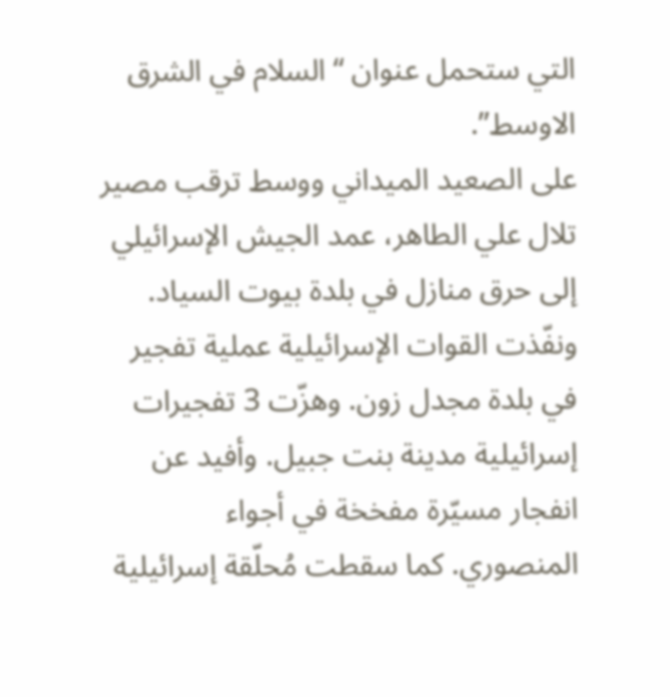التي ستحمل عنوان “السلام في الشرق الاوسط”.
على الصعيد الميداني ووسط ترقب مصير تلال علي الطاهر، عمد الجيش الإسرائيلي إلى حرق منازل في بلدة بيوت السياد. ونفّذت القوات الإسرائيلية عملية تفجير في بلدة مجدل زون. وهزّت 3 تفجيرات إسرائيلية مدينة بنت جبيل. وأفيد عن انفجار مسيّرة مفخخة في أجواء المنصوري. كما سقطت مُحلّقة إسرائيلية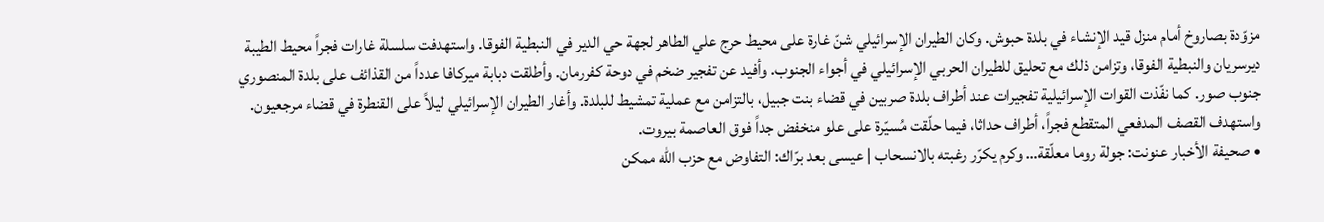مزوّدة بصاروخ أمام منزل قيد الإنشاء في بلدة حبوش. وكان الطيران الإسرائيلي شنّ غارة على محيط حرج علي الطاهر لجهة حي الدير في النبطية الفوقا. واستهدفت سلسلة غارات فجراً محيط الطيبة ديرسريان والنبطية الفوقا، وتزامن ذلك مع تحليق للطيران الحربي الإسرائيلي في أجواء الجنوب. وأفيد عن تفجير ضخم في دوحة كفررمان. وأطلقت دبابة ميركافا عدداً من القذائف على بلدة المنصوري جنوب صور. كما نفّذت القوات الإسرائيلية تفجيرات عند أطراف بلدة صربين في قضاء بنت جبيل، بالتزامن مع عملية تمشيط للبلدة. وأغار الطيران الإسرائيلي ليلاً على القنطرة في قضاء مرجعيون. واستهدف القصف المدفعي المتقطع فجراً، أطراف حداثا، فيما حلّقت مُسيّرة على علو منخفض جداً فوق العاصمة بيروت.
• صحيفة الأخبار عنونت: جولة روما معلّقة… وكرم يكرّر رغبته بالانسحاب | عيسى بعد برّاك: التفاوض مع حزب الله ممكن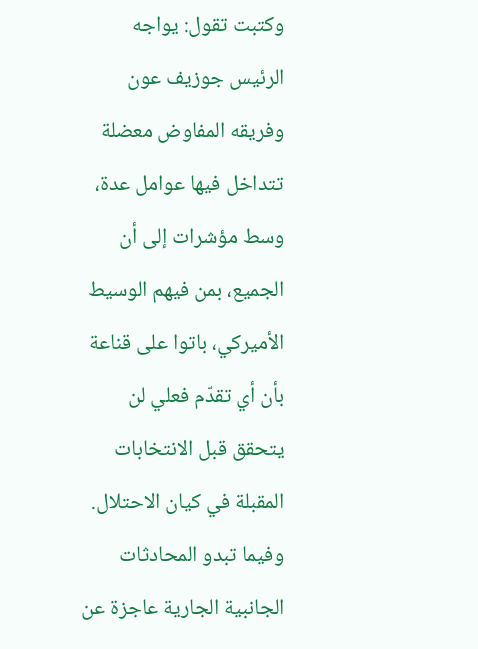وكتبت تقول: يواجه الرئيس جوزيف عون وفريقه المفاوض معضلة تتداخل فيها عوامل عدة، وسط مؤشرات إلى أن الجميع، بمن فيهم الوسيط الأميركي، باتوا على قناعة بأن أي تقدّم فعلي لن يتحقق قبل الانتخابات المقبلة في كيان الاحتلال. وفيما تبدو المحادثات الجانبية الجارية عاجزة عن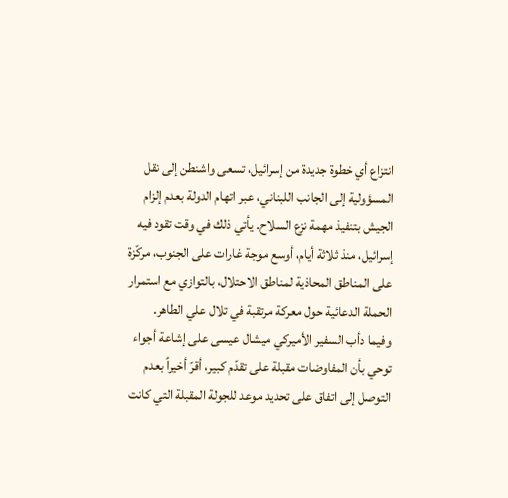انتزاع أي خطوة جديدة من إسرائيل، تسعى واشنطن إلى نقل المسؤولية إلى الجانب اللبناني، عبر اتهام الدولة بعدم إلزام الجيش بتنفيذ مهمة نزع السلاح. يأتي ذلك في وقت تقود فيه إسرائيل، منذ ثلاثة أيام، أوسع موجة غارات على الجنوب، مركّزة على المناطق المحاذية لمناطق الاحتلال، بالتوازي مع استمرار الحملة الدعائية حول معركة مرتقبة في تلال علي الطاهر.
وفيما دأب السفير الأميركي ميشال عيسى على إشاعة أجواء توحي بأن المفاوضات مقبلة على تقدّم كبير، أقرّ أخيراً بعدم التوصل إلى اتفاق على تحديد موعد للجولة المقبلة التي كانت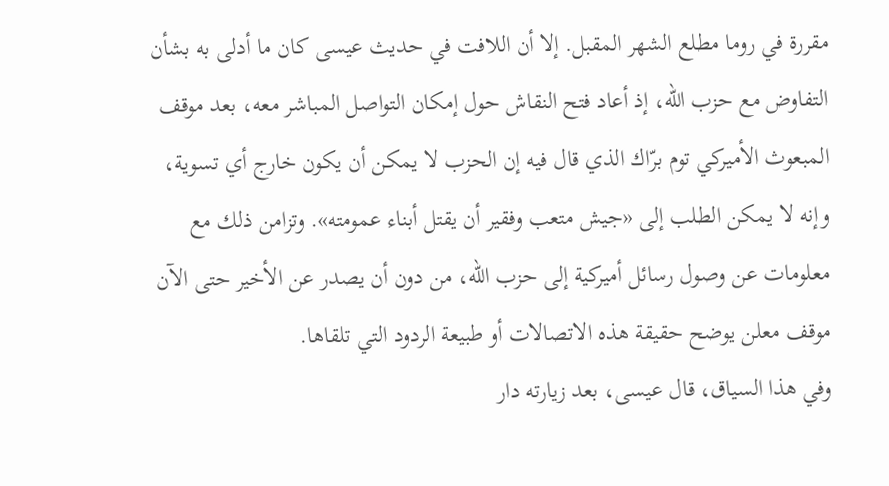مقررة في روما مطلع الشهر المقبل. إلا أن اللافت في حديث عيسى كان ما أدلى به بشأن التفاوض مع حزب الله، إذ أعاد فتح النقاش حول إمكان التواصل المباشر معه، بعد موقف المبعوث الأميركي توم برّاك الذي قال فيه إن الحزب لا يمكن أن يكون خارج أي تسوية، وإنه لا يمكن الطلب إلى «جيش متعب وفقير أن يقتل أبناء عمومته». وتزامن ذلك مع معلومات عن وصول رسائل أميركية إلى حزب الله، من دون أن يصدر عن الأخير حتى الآن موقف معلن يوضح حقيقة هذه الاتصالات أو طبيعة الردود التي تلقاها.
وفي هذا السياق، قال عيسى، بعد زيارته دار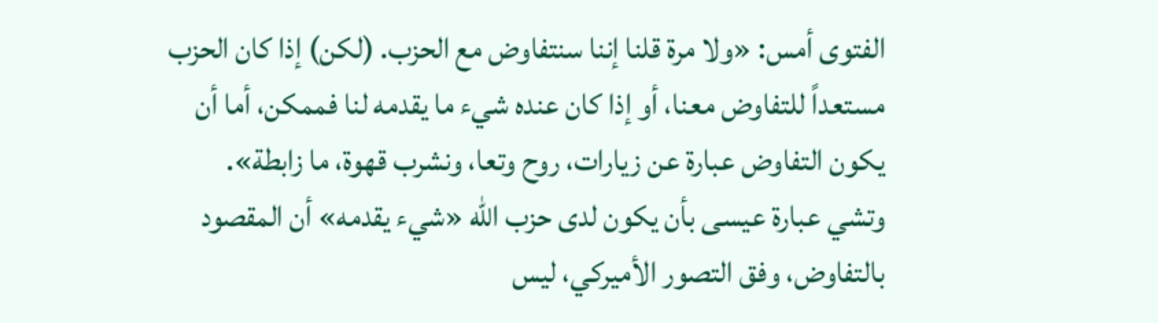الفتوى أمس: «ولا مرة قلنا إننا سنتفاوض مع الحزب. (لكن) إذا كان الحزب مستعداً للتفاوض معنا، أو إذا كان عنده شيء ما يقدمه لنا فممكن، أما أن يكون التفاوض عبارة عن زيارات، روح وتعا، ونشرب قهوة، ما زابطة».
وتشي عبارة عيسى بأن يكون لدى حزب الله «شيء يقدمه» أن المقصود بالتفاوض، وفق التصور الأميركي، ليس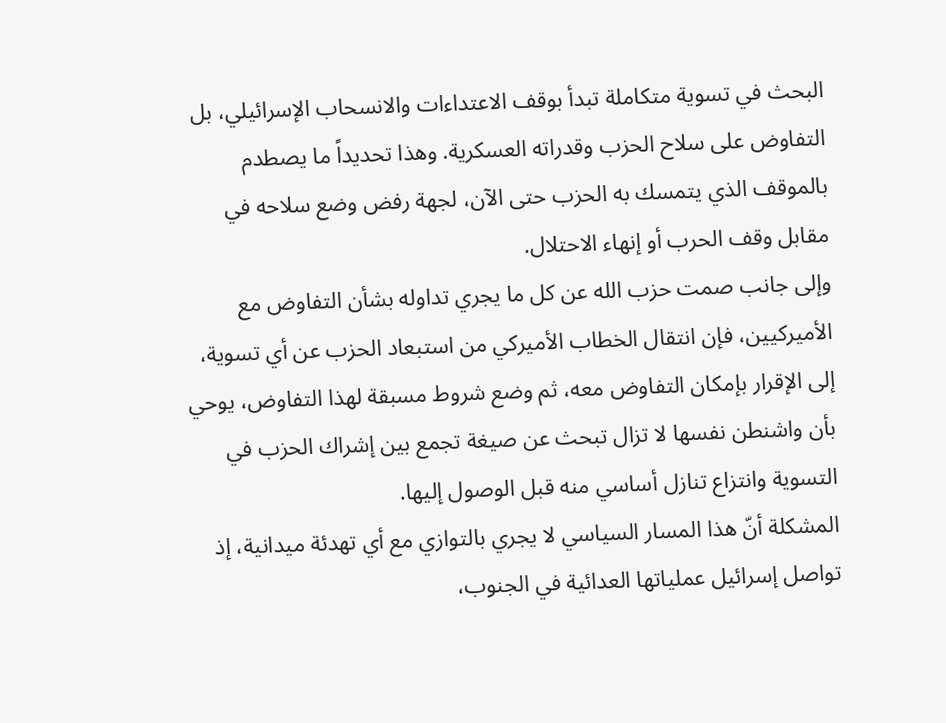البحث في تسوية متكاملة تبدأ بوقف الاعتداءات والانسحاب الإسرائيلي، بل التفاوض على سلاح الحزب وقدراته العسكرية. وهذا تحديداً ما يصطدم بالموقف الذي يتمسك به الحزب حتى الآن، لجهة رفض وضع سلاحه في مقابل وقف الحرب أو إنهاء الاحتلال.
وإلى جانب صمت حزب الله عن كل ما يجري تداوله بشأن التفاوض مع الأميركيين، فإن انتقال الخطاب الأميركي من استبعاد الحزب عن أي تسوية، إلى الإقرار بإمكان التفاوض معه، ثم وضع شروط مسبقة لهذا التفاوض، يوحي بأن واشنطن نفسها لا تزال تبحث عن صيغة تجمع بين إشراك الحزب في التسوية وانتزاع تنازل أساسي منه قبل الوصول إليها.
المشكلة أنّ هذا المسار السياسي لا يجري بالتوازي مع أي تهدئة ميدانية، إذ تواصل إسرائيل عملياتها العدائية في الجنوب،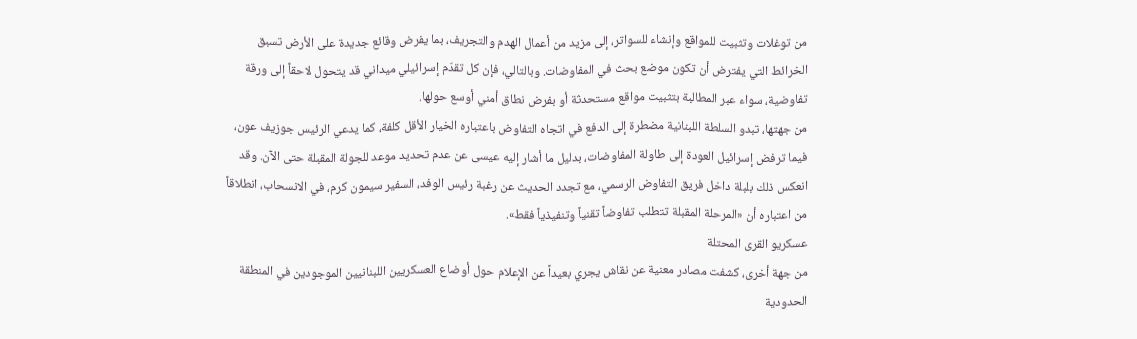من توغلات وتثبيت للمواقع وإنشاء للسواتر، إلى مزيد من أعمال الهدم والتجريف، بما يفرض وقائع جديدة على الأرض تسبق الخرائط التي يفترض أن تكون موضع بحث في المفاوضات. وبالتالي، فإن كل تقدّم إسرائيلي ميداني قد يتحول لاحقاً إلى ورقة تفاوضية، سواء عبر المطالبة بتثبيت مواقع مستحدثة أو بفرض نطاق أمني أوسع حولها.
من جهتها، تبدو السلطة اللبنانية مضطرة إلى الدفع في اتجاه التفاوض باعتباره الخيار الأقل كلفة، كما يدعي الرئيس جوزيف عون، فيما ترفض إسرائيل العودة إلى طاولة المفاوضات، بدليل ما أشار إليه عيسى عن عدم تحديد موعد للجولة المقبلة حتى الآن. وقد انعكس ذلك بلبلة داخل فريق التفاوض الرسمي، مع تجدد الحديث عن رغبة رئيس الوفد، السفير سيمون كرم، في الانسحاب، انطلاقاً من اعتباره أن «المرحلة المقبلة تتطلب تفاوضاً تقنياً وتنفيذياً فقط».
عسكريو القرى المحتلة
من جهة أخرى، كشفت مصادر معنية عن نقاش يجري بعيداً عن الإعلام حول أوضاع العسكريين اللبنانيين الموجودين في المنطقة الحدودية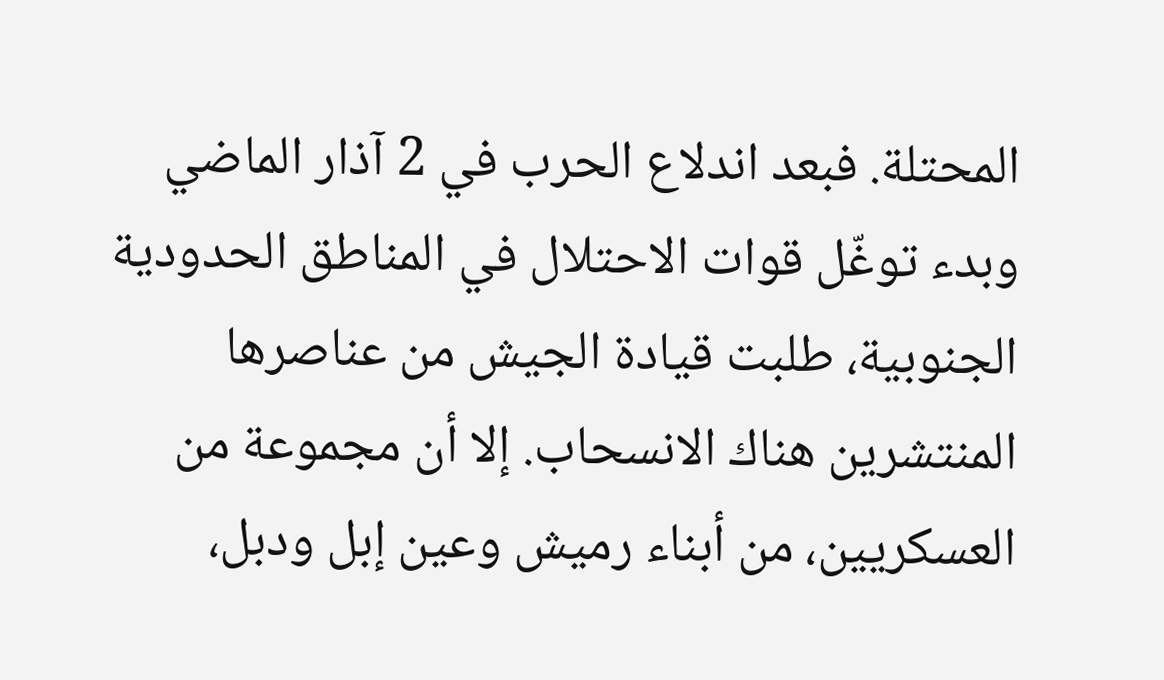المحتلة. فبعد اندلاع الحرب في 2 آذار الماضي وبدء توغّل قوات الاحتلال في المناطق الحدودية الجنوبية، طلبت قيادة الجيش من عناصرها المنتشرين هناك الانسحاب. إلا أن مجموعة من العسكريين، من أبناء رميش وعين إبل ودبل،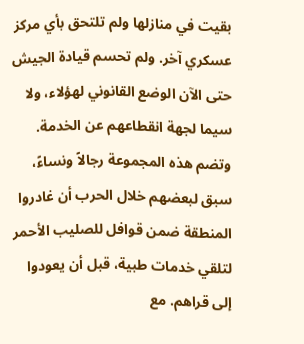بقيت في منازلها ولم تلتحق بأي مركز عسكري آخر. ولم تحسم قيادة الجيش حتى الآن الوضع القانوني لهؤلاء، ولا سيما لجهة انقطاعهم عن الخدمة.
وتضم هذه المجموعة رجالاً ونساءً، سبق لبعضهم خلال الحرب أن غادروا المنطقة ضمن قوافل للصليب الأحمر لتلقي خدمات طبية، قبل أن يعودوا إلى قراهم. مع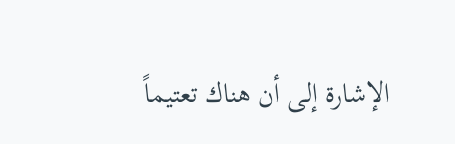الإشارة إلى أن هناك تعتيماً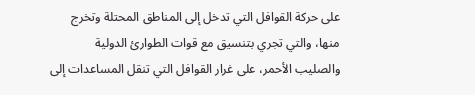على حركة القوافل التي تدخل إلى المناطق المحتلة وتخرج منها، والتي تجري بتنسيق مع قوات الطوارئ الدولية والصليب الأحمر، على غرار القوافل التي تنقل المساعدات إلى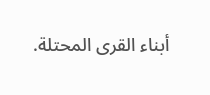أبناء القرى المحتلة.